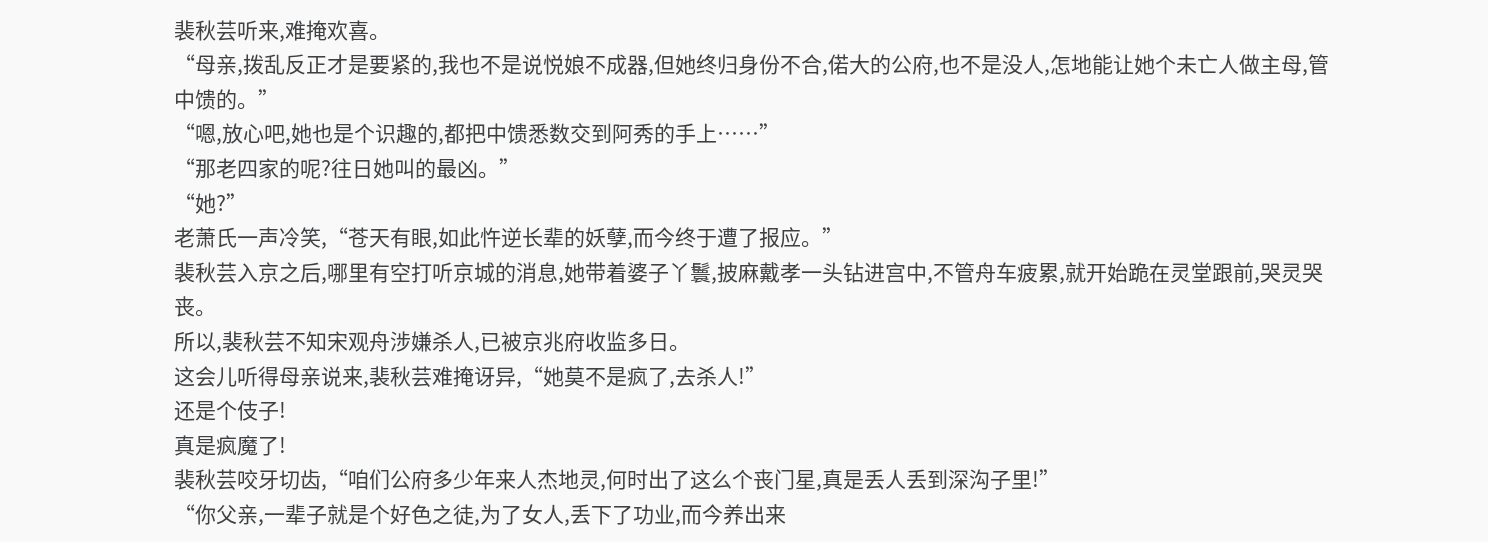裴秋芸听来,难掩欢喜。
“母亲,拨乱反正才是要紧的,我也不是说悦娘不成器,但她终归身份不合,偌大的公府,也不是没人,怎地能让她个未亡人做主母,管中馈的。”
“嗯,放心吧,她也是个识趣的,都把中馈悉数交到阿秀的手上……”
“那老四家的呢?往日她叫的最凶。”
“她?”
老萧氏一声冷笑,“苍天有眼,如此忤逆长辈的妖孽,而今终于遭了报应。”
裴秋芸入京之后,哪里有空打听京城的消息,她带着婆子丫鬟,披麻戴孝一头钻进宫中,不管舟车疲累,就开始跪在灵堂跟前,哭灵哭丧。
所以,裴秋芸不知宋观舟涉嫌杀人,已被京兆府收监多日。
这会儿听得母亲说来,裴秋芸难掩讶异,“她莫不是疯了,去杀人!”
还是个伎子!
真是疯魔了!
裴秋芸咬牙切齿,“咱们公府多少年来人杰地灵,何时出了这么个丧门星,真是丢人丢到深沟子里!”
“你父亲,一辈子就是个好色之徒,为了女人,丢下了功业,而今养出来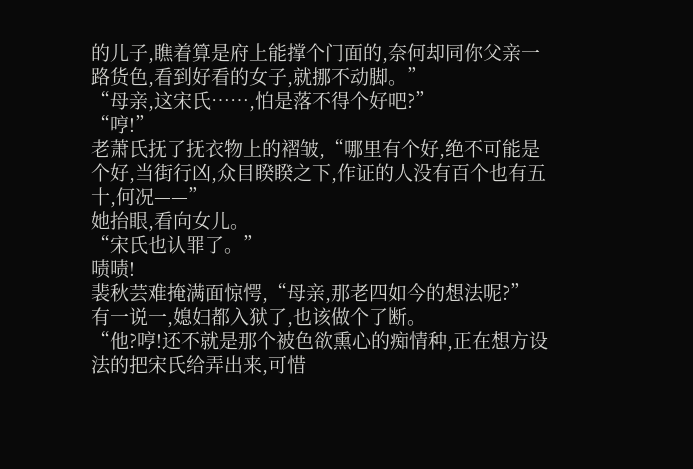的儿子,瞧着算是府上能撑个门面的,奈何却同你父亲一路货色,看到好看的女子,就挪不动脚。”
“母亲,这宋氏……,怕是落不得个好吧?”
“哼!”
老萧氏抚了抚衣物上的褶皱,“哪里有个好,绝不可能是个好,当街行凶,众目睽睽之下,作证的人没有百个也有五十,何况——”
她抬眼,看向女儿。
“宋氏也认罪了。”
啧啧!
裴秋芸难掩满面惊愕,“母亲,那老四如今的想法呢?”
有一说一,媳妇都入狱了,也该做个了断。
“他?哼!还不就是那个被色欲熏心的痴情种,正在想方设法的把宋氏给弄出来,可惜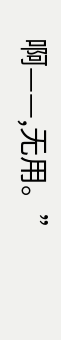啊——,无用。”